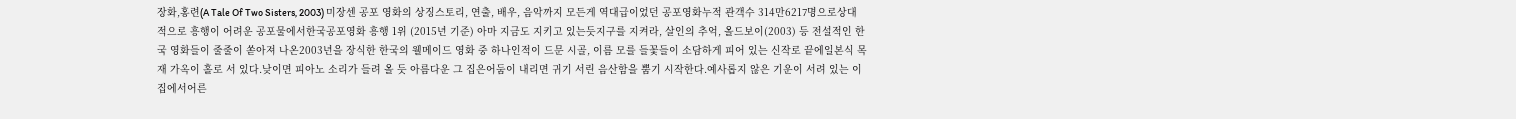장화,홍련(A Tale Of Two Sisters, 2003) 미장센 공포 영화의 상징스토리, 연출, 배우, 음악까지 모든게 역대급이었던 공포영화누적 관객수 314만6217명으로상대적으로 흥행이 어려운 공포물에서한국공포영화 흥행 1위 (2015년 기준) 아마 지금도 지키고 있는듯지구를 지켜라, 살인의 추억, 올드보이(2003) 등 전설적인 한국 영화들이 줄줄이 쏟아져 나온2003년을 장식한 한국의 웰메이드 영화 중 하나인적이 드문 시골, 이름 모를 들꽃들이 소담하게 피어 있는 신작로 끝에일본식 목재 가옥이 홀로 서 있다.낮이면 피아노 소리가 들려 올 듯 아름다운 그 집은어둠이 내리면 귀기 서린 음산함을 뿜기 시작한다.예사롭지 않은 기운이 서려 있는 이 집에서어른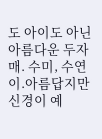도 아이도 아닌 아름다운 두자 매. 수미, 수연이.아름답지만 신경이 예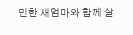민한 새엄마와 함께 살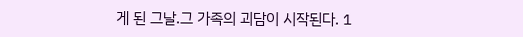게 된 그날.그 가족의 괴담이 시작된다. 1